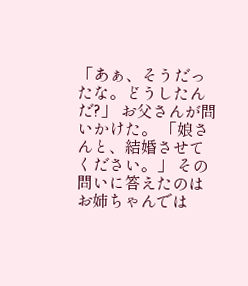「あぁ、そうだったな。どうしたんだ?」 お父さんが問いかけた。 「娘さんと、結婚させてください。」 その問いに答えたのはお姉ちゃんでは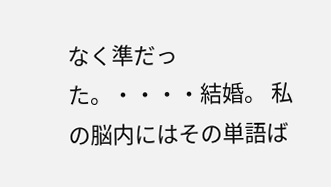なく準だった。・・・・結婚。 私の脳内にはその単語ば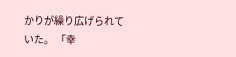かりが繰り広げられていた。 「幸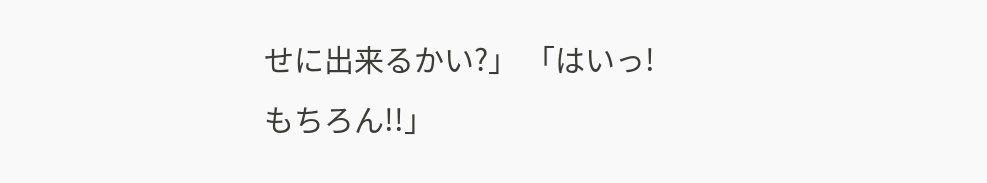せに出来るかい?」 「はいっ!もちろん!!」